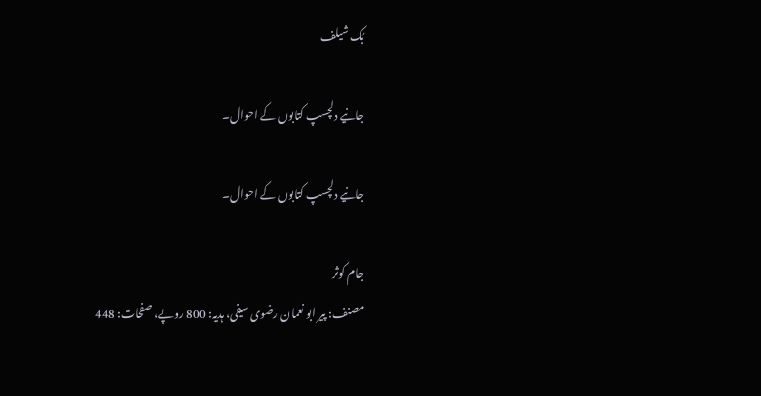بُک شیلف

جانیے دلچسپ کتابوں کے احوال۔

جانیے دلچسپ کتابوں کے احوال۔

جام کوثر
مصنف: پیر ابو نعمان رضوی سیفی، ہدیہ: 800 روپے، صفحات: 448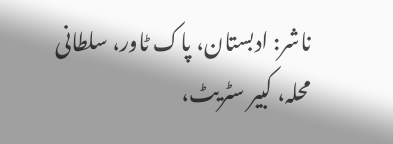ناشر: ادبستان، پاک ٹاور، سلطانی محلہ، کبیر سٹریٹ،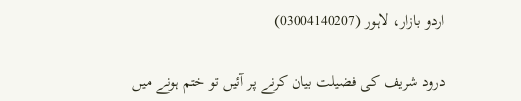اردو بازار، لاہور (03004140207)

درود شریف کی فضیلت بیان کرنے پر آئیں تو ختم ہونے میں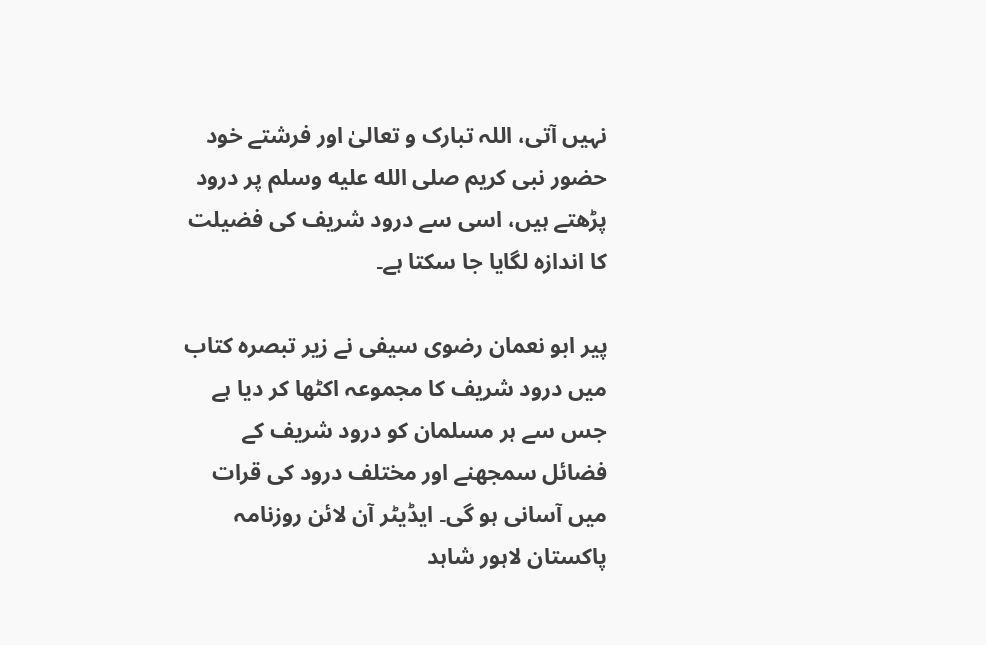نہیں آتی، اللہ تبارک و تعالیٰ اور فرشتے خود حضور نبی کریم صلى الله عليه وسلم پر درود پڑھتے ہیں، اسی سے درود شریف کی فضیلت کا اندازہ لگایا جا سکتا ہے۔

پیر ابو نعمان رضوی سیفی نے زیر تبصرہ کتاب میں درود شریف کا مجموعہ اکٹھا کر دیا ہے جس سے ہر مسلمان کو درود شریف کے فضائل سمجھنے اور مختلف درود کی قرات میں آسانی ہو گی۔ ایڈیٹر آن لائن روزنامہ پاکستان لاہور شاہد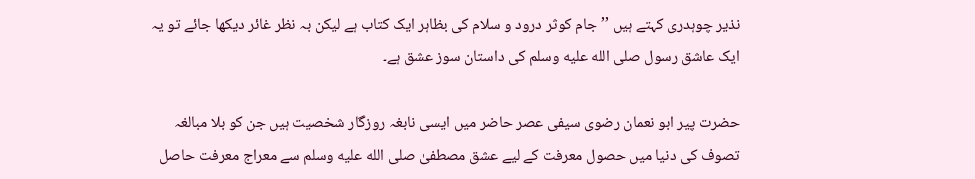نذیر چوہدری کہتے ہیں ’’جام کوثر درود و سلام کی بظاہر ایک کتاب ہے لیکن بہ نظر غائر دیکھا جائے تو یہ ایک عاشق رسول صلى الله عليه وسلم کی داستان سوز عشق ہے۔

حضرت پیر ابو نعمان رضوی سیفی عصر حاضر میں ایسی نابغہ روزگار شخصیت ہیں جن کو بلا مبالغہ تصوف کی دنیا میں حصول معرفت کے لیے عشق مصطفیٰ صلى الله عليه وسلم سے معراج معرفت حاصل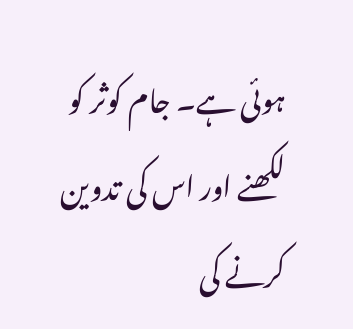ہوئی ہے۔ جام کوثر کو لکھنے اور اس کی تدوین کرنے کی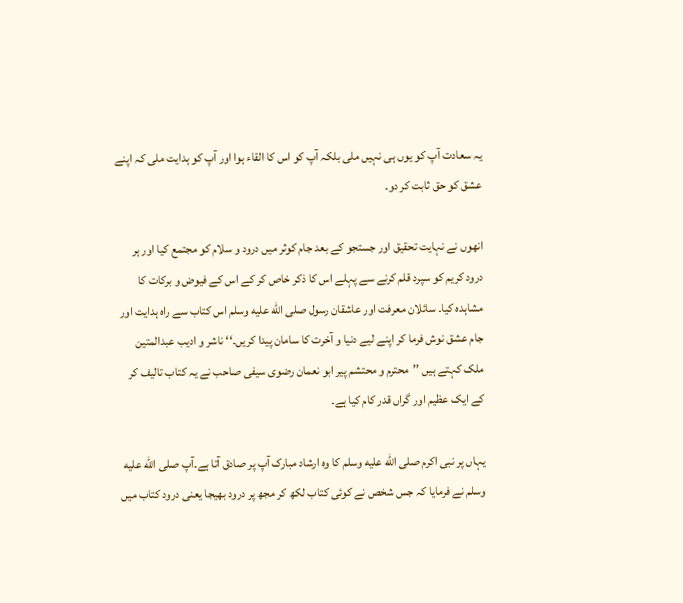یہ سعادت آپ کو یوں ہی نہیں ملی بلکہ آپ کو اس کا القاء ہوا اور آپ کو ہدایت ملی کہ اپنے عشق کو حق ثابت کر دو۔

انھوں نے نہایت تحقیق اور جستجو کے بعد جام کوثر میں درود و سلام کو مجتمع کیا اور ہر درود کریم کو سپرد قلم کرنے سے پہلے اس کا ذکر خاص کر کے اس کے فیوض و برکات کا مشاہدہ کیا۔ سائلان معرفت اور عاشقان رسول صلى الله عليه وسلم اس کتاب سے راہ ہدایت اور جام عشق نوش فرما کر اپنے لیے دنیا و آخرت کا سامان پیدا کریں۔‘‘ ناشر و ادیب عبدالمتین ملک کہتے ہیں ’’محترم و محتشم پیر ابو نعمان رضوی سیفی صاحب نے یہ کتاب تالیف کر کے ایک عظیم اور گراں قدر کام کیا ہے۔

یہاں پر نبی اکرم صلى الله عليه وسلم کا وہ ارشاد مبارک آپ پر صادق آتا ہے۔آپ صلى الله عليه وسلم نے فرمایا کہ جس شخص نے کوئی کتاب لکھ کر مجھ پر درود بھیجا یعنی درود کتاب میں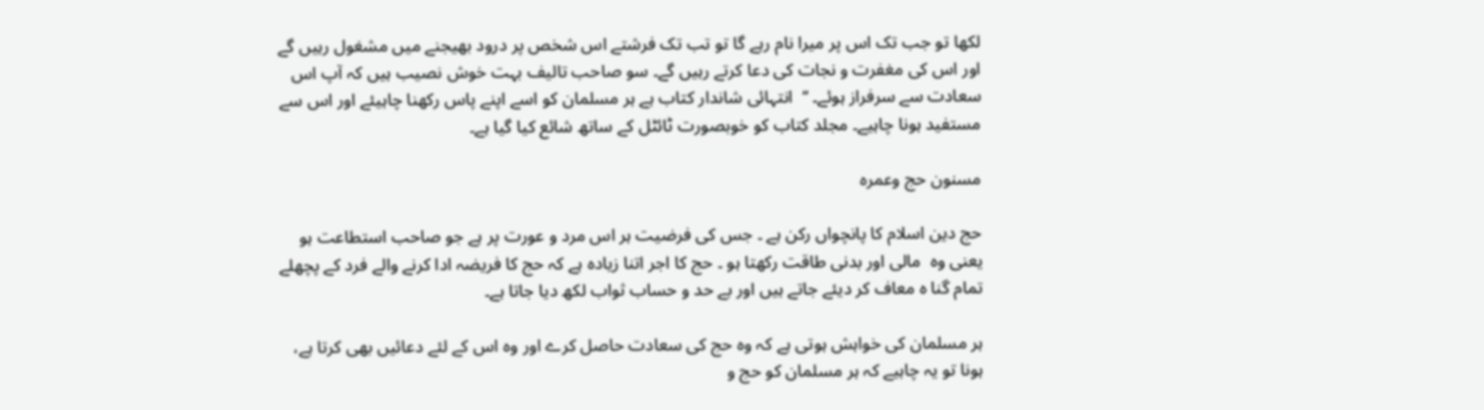لکھا تو جب تک اس پر میرا نام رہے گا تو تب تک فرشتے اس شخص پر درود بھیجنے میں مشغول رہیں گے اور اس کی مغفرت و نجات کی دعا کرتے رہیں گے۔ سو صاحب تالیف بہت خوش نصیب ہیں کہ آپ اس سعادت سے سرفراز ہوئے۔ ‘‘  انتہائی شاندار کتاب ہے ہر مسلمان کو اسے اپنے پاس رکھنا چاہیئے اور اس سے مستفید ہونا چاہیے۔ مجلد کتاب کو خوبصورت ٹائٹل کے ساتھ شائع کیا گیا ہے۔

مسنون حج وعمرہ

حج دین اسلام کا پانچواں رکن ہے ۔ جس کی فرضیت ہر اس مرد و عورت پر ہے جو صاحب استطاعت ہو یعنی وہ  مالی اور بدنی طاقت رکھتا ہو ۔ حج کا اجر اتنا زیادہ ہے کہ حج کا فریضہ ادا کرنے والے فرد کے پچھلے تمام گنا ہ معاف کر دیئے جاتے ہیں اور بے حد و حساب ثواب لکھ دیا جاتا ہے۔

ہر مسلمان کی خواہش ہوتی ہے کہ وہ حج کی سعادت حاصل کرے اور وہ اس کے لئے دعائیں بھی کرتا ہے، ہونا تو یہ چاہیے کہ ہر مسلمان کو حج و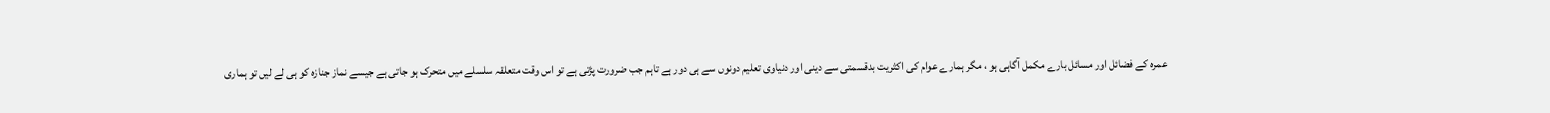عمرہ کے فضائل اور مسائل بارے مکمل آگاہی ہو ، مگر ہمارے عوام کی اکثریت بدقسمتی سے دینی اور دنیاوی تعلیم دونوں سے ہی دور ہے تاہم جب ضرورت پڑتی ہے تو اس وقت متعلقہ سلسلے میں متحرک ہو جاتی ہے جیسے نماز جنازہ کو ہی لے لیں تو ہماری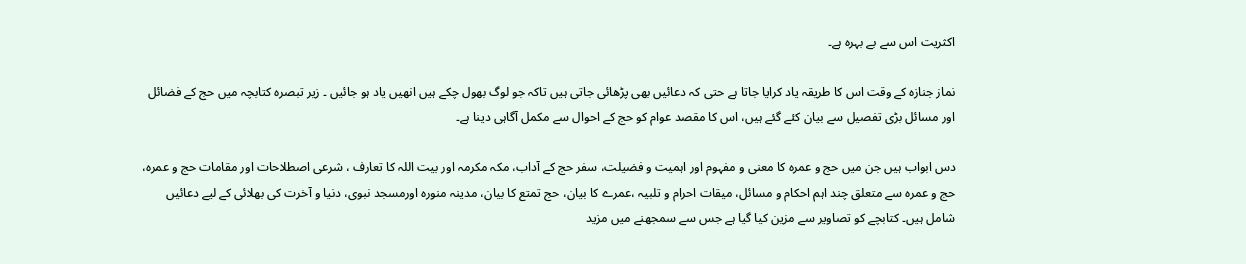اکثریت اس سے بے بہرہ ہے۔

نماز جنازہ کے وقت اس کا طریقہ یاد کرایا جاتا ہے حتی کہ دعائیں بھی پڑھائی جاتی ہیں تاکہ جو لوگ بھول چکے ہیں انھیں یاد ہو جائیں ۔ زیر تبصرہ کتابچہ میں حج کے فضائل اور مسائل بڑی تفصیل سے بیان کئے گئے ہیں، اس کا مقصد عوام کو حج کے احوال سے مکمل آگاہی دینا ہے۔

دس ابواب ہیں جن میں حج و عمرہ کا معنی و مفہوم اور اہمیت و فضیلت، سفر حج کے آداب، مکہ مکرمہ اور بیت اللہ کا تعارف ، شرعی اصطلاحات اور مقامات حج و عمرہ، حج و عمرہ سے متعلق چند اہم احکام و مسائل، میقات احرام و تلبیہ ،عمرے کا بیان، حج تمتع کا بیان، مدینہ منورہ اورمسجد نبوی، دنیا و آخرت کی بھلائی کے لیے دعائیں شامل ہیں۔ کتابچے کو تصاویر سے مزین کیا گیا ہے جس سے سمجھنے میں مزید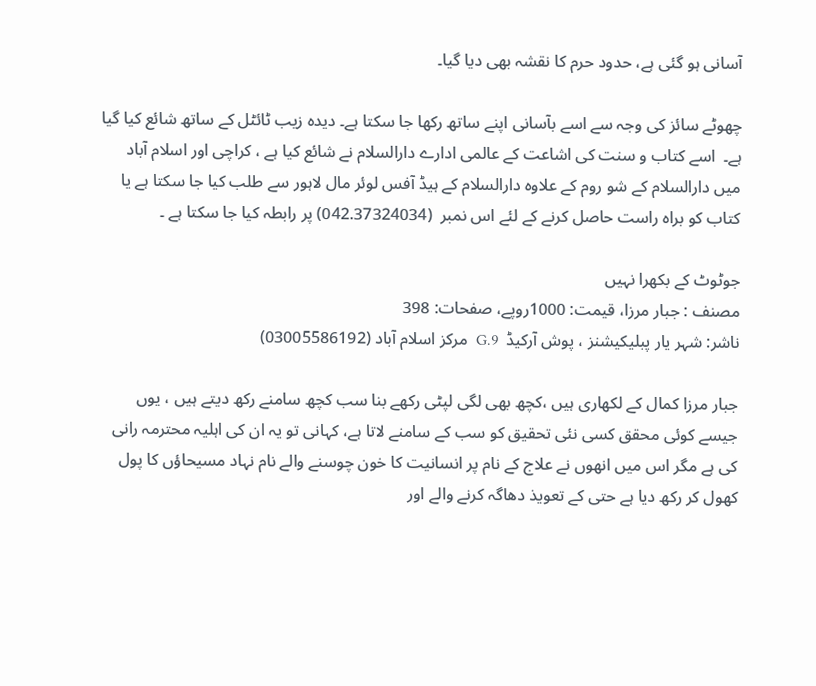آسانی ہو گئی ہے، حدود حرم کا نقشہ بھی دیا گیا۔

چھوٹے سائز کی وجہ سے اسے بآسانی اپنے ساتھ رکھا جا سکتا ہے۔ دیدہ زیب ٹائٹل کے ساتھ شائع کیا گیا ہے۔  اسے کتاب و سنت کی اشاعت کے عالمی ادارے دارالسلام نے شائع کیا ہے ، کراچی اور اسلام آباد میں دارالسلام کے شو روم کے علاوہ دارالسلام کے ہیڈ آفس لوئر مال لاہور سے طلب کیا جا سکتا ہے یا کتاب کو براہ راست حاصل کرنے کے لئے اس نمبر  (042.37324034) پر رابطہ کیا جا سکتا ہے ۔

جوٹوٹ کے بکھرا نہیں
مصنف : جبار مرزا، قیمت: 1000روپے، صفحات: 398
ناشر: شہر یار پبلیکیشنز ، پوش آرکیڈ  G.9  مرکز اسلام آباد (03005586192)

جبار مرزا کمال کے لکھاری ہیں ،کچھ بھی لگی لپٹی رکھے بنا سب کچھ سامنے رکھ دیتے ہیں ، یوں جیسے کوئی محقق کسی نئی تحقیق کو سب کے سامنے لاتا ہے، کہانی تو یہ ان کی اہلیہ محترمہ رانی کی ہے مگر اس میں انھوں نے علاج کے نام پر انسانیت کا خون چوسنے والے نام نہاد مسیحاؤں کا پول کھول کر رکھ دیا ہے حتی کے تعویذ دھاگہ کرنے والے اور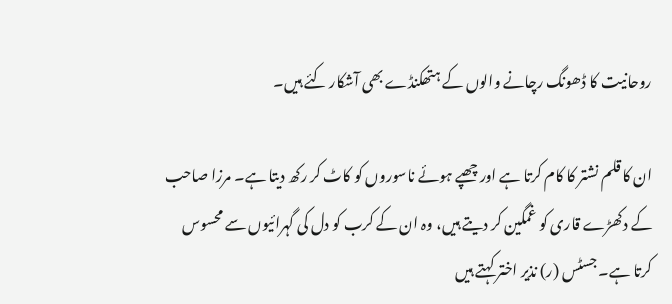روحانیت کا ڈھونگ رچانے والوں کے ہتھکنڈے بھی آشکار کئے ہیں۔

ان کا قلم نشتر کا کام کرتا ہے اور چھپے ہوئے ناسوروں کو کاٹ کر رکھ دیتا ہے۔ مرزا صاحب کے دکھڑے قاری کو غمگین کر دیتے ہیں، وہ ان کے کرب کو دل کی گہرائیوں سے محسوس کرتا ہے۔ جسٹس (ر) نذیر اختر کہتے ہیں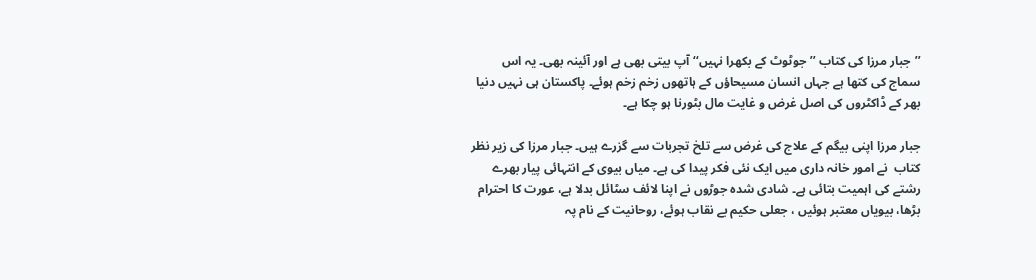’’جبار مرزا کی کتاب ’’ جوٹوٹ کے بکھرا نہیں‘‘ آپ بیتی بھی ہے اور آئینہ بھی۔ یہ اس سماج کی کتھا ہے جہاں انسان مسیحاؤں کے ہاتھوں زخم زخم ہوئے۔ پاکستان ہی نہیں دنیا بھر کے ڈاکٹروں کی اصل غرض و غایت مال بٹورنا ہو چکا ہے۔

جبار مرزا اپنی بیگم کے علاج کی غرض سے تلخ تجربات سے گزرے ہیں۔ جبار مرزا کی زیر نظر کتاب  نے امور خانہ داری میں ایک نئی فکر پیدا کی ہے۔ میاں بیوی کے انتہائی پیار بھرے رشتے کی اہمیت بتائی ہے۔ شادی شدہ جوڑوں نے اپنا لائف سٹائل بدلا ہے، عورت کا احترام بڑھا، بیویاں معتبر ہوئیں ، جعلی حکیم بے نقاب ہوئے، روحانیت کے نام پہ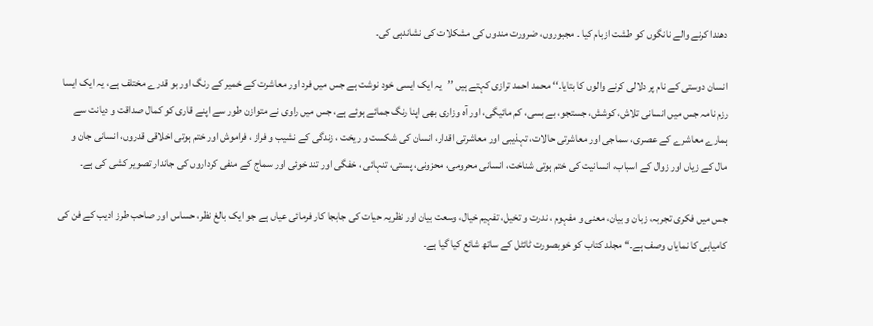دھندا کرنے والے نانگوں کو طشت ازبام کیا ۔ مجبوروں، ضرورت مندوں کی مشکلات کی نشاندہی کی۔

انسان دوستی کے نام پر دلالی کرنے والوں کا بتایا۔‘‘ محمد احمد ترازی کہتے ہیں ’’یہ ایک ایسی خود نوشت ہے جس میں فرد اور معاشرت کے خمیر کے رنگ اور بو قدرے مختلف ہے، یہ ایک ایسا رزم نامہ جس میں انسانی تلاش، کوشش، جستجو، بے بسی، کم مائیگی، اور آہ وزاری بھی اپنا رنگ جمائے ہوئے ہے، جس میں راوی نے متوازن طور سے اپنے قاری کو کمال صداقت و دیانت سے ہمارے معاشرے کے عصری، سماجی اور معاشرتی حالات، تہذیبی اور معاشرتی اقدار، انسان کی شکست و ریخت ، زندگی کے نشیب و فراز ، فراموش اور ختم ہوتی اخلاقی قدروں، انسانی جان و مال کے زیاں اور زوال کے اسباب، انسانیت کی ختم ہوتی شناخت، انسانی محرومی، محزونی، پستی، تنہائی ، خفگی اور تند خوئی اور سماج کے منفی کرداروں کی جاندار تصویر کشی کی ہے۔

جس میں فکری تجربہ، زبان و بیان، معنی و مفہوم ، ندرت و تخیل، تفہیم خیال، وسعت بیان اور نظریہ حیات کی جابجا کار فرمائی عیاں ہے جو ایک بالغ نظر، حساس اور صاحب طرز ادیب کے فن کی کامیابی کا نمایاں وصف ہے۔‘‘ مجلد کتاب کو خوبصورت ٹائٹل کے ساتھ شائع کیا گیا ہے۔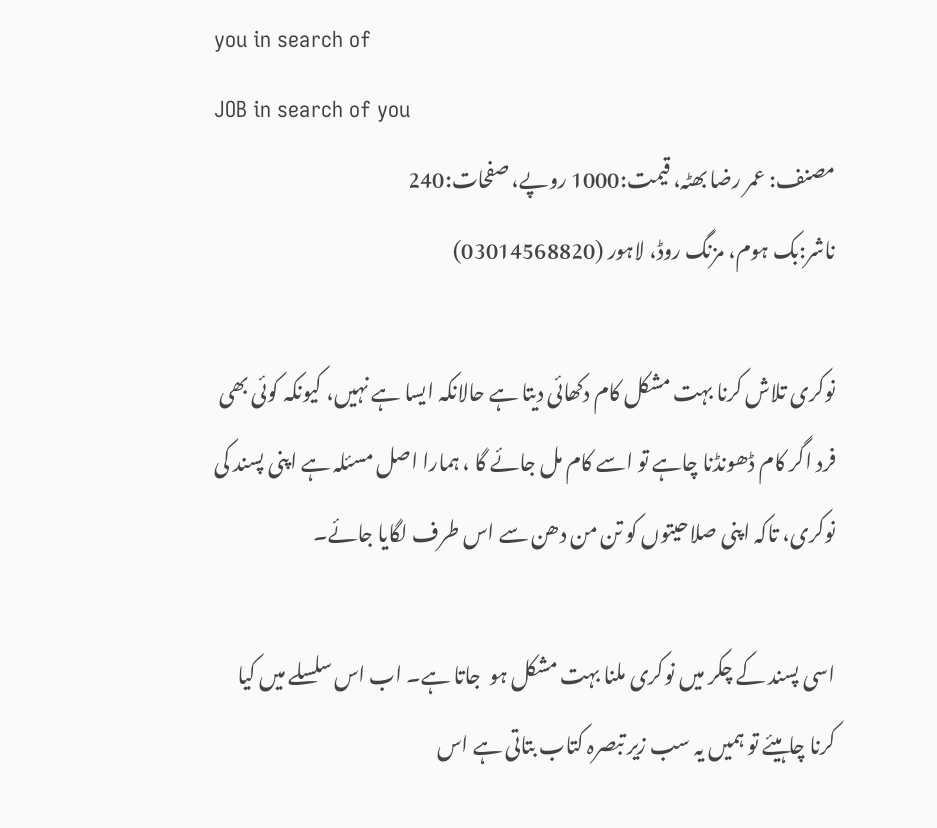you in search of
JOB in search of you
مصنف: عمر رضا بھٹہ، قیمت:1000 روپے، صفحات:240
ناشر:بک ہوم، مزنگ روڈ، لاہور (03014568820)

نوکری تلاش کرنا بہت مشکل کام دکھائی دیتا ہے حالانکہ ایسا ہے نہیں، کیونکہ کوئی بھی فرد اگر کام ڈھونڈنا چاہے تو اسے کام مل جائے گا ، ہمارا اصل مسئلہ ہے اپنی پسند کی نوکری، تاکہ اپنی صلاحیتوں کو تن من دھن سے اس طرف لگایا جائے۔

اسی پسند کے چکر میں نوکری ملنا بہت مشکل ہو  جاتا ہے۔ اب اس سلسلے میں کیا کرنا چاہیئے تو ہمیں یہ سب زیر تبصرہ کتاب بتاتی ہے اس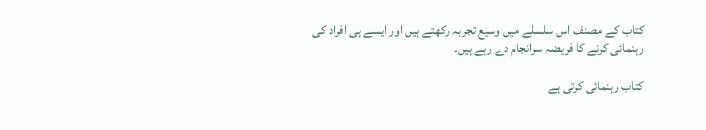کتاب کے مصنف اس سلسلے میں وسیع تجربہ رکھتے ہیں اور ایسے ہی افراد کی رہنمائی کرنے کا فریضہ سرانجام دے رہے ہیں۔

کتاب رہنمائی کرتی ہے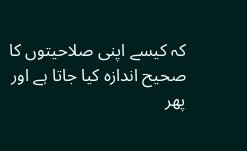کہ کیسے اپنی صلاحیتوں کا صحیح اندازہ کیا جاتا ہے اور پھر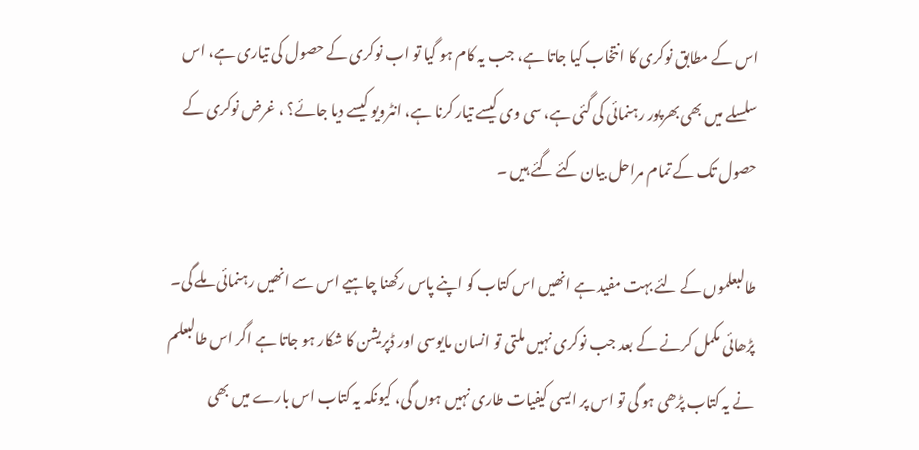اس کے مطابق نوکری کا انتخاب کیا جاتا ہے، جب یہ کام ہو گیا تو اب نوکری کے حصول کی تیاری ہے، اس سلسلے میں بھی بھرپور رہنمائی کی گئی ہے، سی وی کیسے تیار کرنا ہے، انٹرویو کیسے دیا جائے؟ ، غرض نوکری کے حصول تک کے تمام مراحل بیان کئے گئے ہیں ۔

طالبعلموں کے لئے بہت مفید ہے انھیں اس کتاب کو اپنے پاس رکھنا چاہیے اس سے انھیں رہنمائی ملے گی۔ پڑھائی مکمل کرنے کے بعد جب نوکری نہیں ملتی تو انسان مایوسی اور ڈپریشن کا شکار ہو جاتا ہے اگر اس طالبعلم نے یہ کتاب پڑھی ہو گی تو اس پر ایسی کیفیات طاری نہیں ہوں گی، کیونکہ یہ کتاب اس بارے میں بھی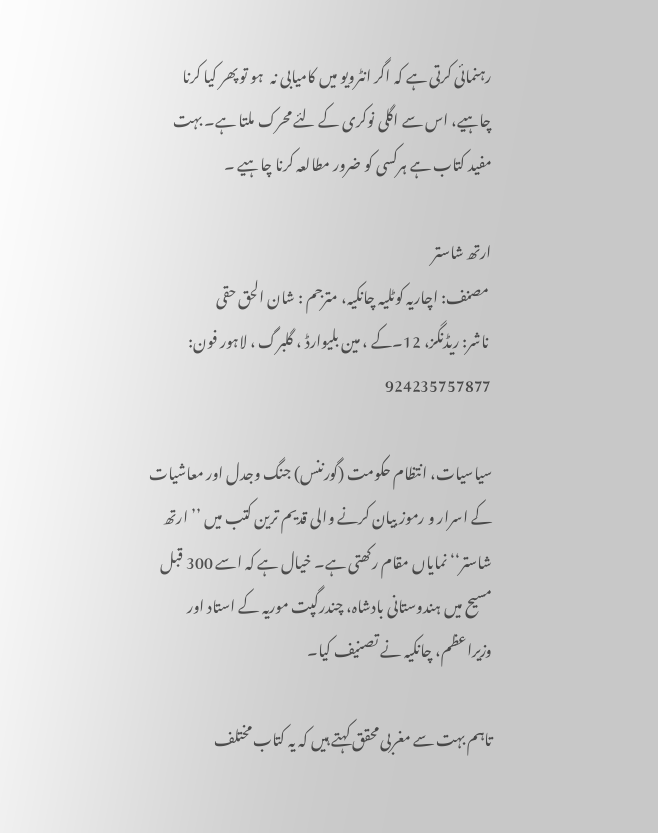رہنمائی کرتی ہے کہ اگر انٹرویو میں کامیابی نہ  ہو تو پھر کیا کرنا چاہیے، اس سے اگلی نوکری کے لئے محرک ملتا ہے۔ بہت مفید کتاب ہے ہرکسی کو ضرور مطالعہ کرنا چاہیے ۔

ارتھ شاستر
 مصنف: اچاریہ کوٹلیہ چانکیہ، مترجم : شان الحق حقی
 ناشر: ریڈنگز، 12۔کے ، مین بلیوارڈ ، گلبرگ ، لاہور فون: 924235757877

سیاسیات، انتظام حکومت (گورننس) جنگ وجدل اور معاشیات کے اسرار و رموز بیان کرنے والی قدیم ترین کتب میں ’’ارتھ شاستر‘‘ نمایاں مقام رکھتی ہے۔ خیال ہے کہ اسے 300 قبل مسیح میں ہندوستانی بادشاہ، چندرگپت موریہ کے استاد اور وزیراعظم، چانکیہ نے تصنیف کیا۔

تاہم بہت سے مغربی محقق کہتے ہیں کہ یہ کتاب مختلف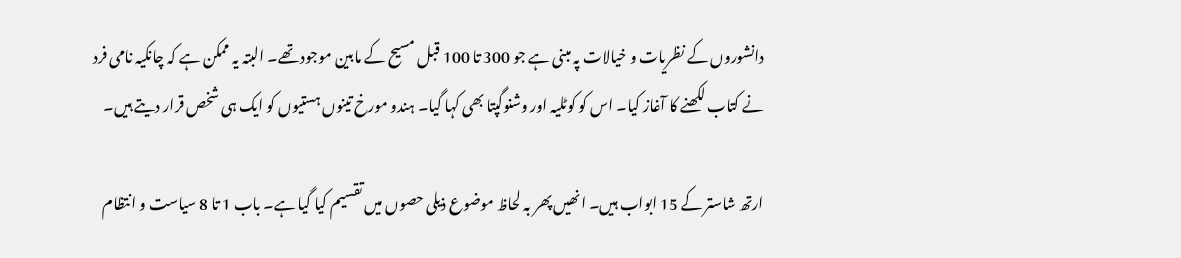دانشوروں کے نظریات و خیالات پہ مبنی ہے جو 300 تا 100 قبل مسیح کے مابین موجود تھے۔ البتہ یہ ممکن ہے کہ چانکیہ نامی فرد نے کتاب لکھنے کا آغاز کیا۔ اس کو کوٹلیہ اور وشنوگپتا بھی کہا گیا۔ ہندو مورخ تینوں ہستیوں کو ایک ہی شخص قرار دیتے ہیں۔

ارتھ شاستر کے 15 ابواب ہیں۔ انھیں پھر بہ لحاظ موضوع ذیلی حصوں میں تقسیم کیا گیا ہے۔ باب 1 تا 8 سیاست و انتظام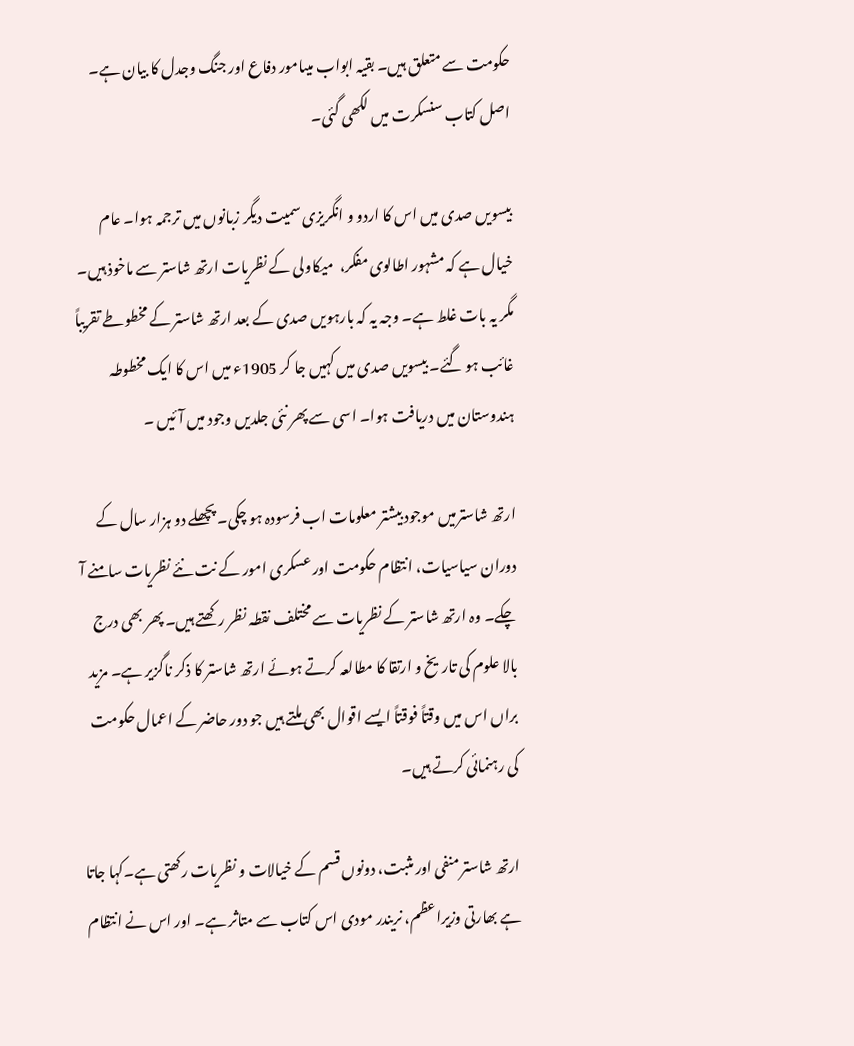حکومت سے متعلق ہیں۔ بقیہ ابواب میںامور دفاع اور جنگ وجدل کا بیان ہے۔ اصل کتاب سنسکرت میں لکھی گئی۔

بیسویں صدی میں اس کا اردو و انگریزی سمیت دیگر زبانوں میں ترجمہ ہوا۔ عام خیال ہے کہ مشہور اطالوی مفکر،  میکاولی کے نظریات ارتھ شاستر سے ماخوذ ہیں۔ مگر یہ بات غلط ہے۔ وجہ یہ کہ بارہویں صدی کے بعد ارتھ شاستر کے مخطوطے تقریباً غائب ہو گئے۔ بیسویں صدی میں کہیں جا کر 1905ء میں اس کا ایک مخطوطہ ہندوستان میں دریافت ہوا۔ اسی سے پھر نئی جلدیں وجود میں آئیں ۔

ارتھ شاسترمیں موجود بیشتر معلومات اب فرسودہ ہو چکی۔ پچھلے دو ہزار سال کے دوران سیاسیات، انتظام حکومت اور عسکری امور کے نت نئے نظریات سامنے آ چکے۔ وہ ارتھ شاستر کے نظریات سے مختلف نقطہ نظر رکھتے ہیں۔ پھر بھی درج بالا علوم کی تاریخ و ارتقا کا مطالعہ کرتے ہوئے ارتھ شاستر کا ذکر ناگزیر ہے۔ مزید براں اس میں وقتاً فوقتاً ایسے اقوال بھی ملتے ہیں جو دور حاضر کے اعمال حکومت کی رہنمائی کرتے ہیں۔

ارتھ شاستر منفی اور مثبت، دونوں قسم کے خیالات و نظریات رکھتی ہے۔کہا جاتا ہے بھارتی وزیراعظم، نریندر مودی اس کتاب سے متاثر ہے۔ اور اس نے انتظام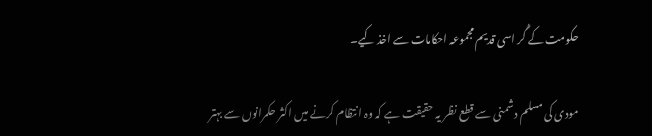حکومت کے گُر اسی قدیم مجموعہ احکامات سے اخذ کیے۔

مودی کی مسلم دشمنی سے قطع نظر یہ حقیقت ہے کہ وہ انتظام کرنے میں اکثر حکمرانوں سے بہتر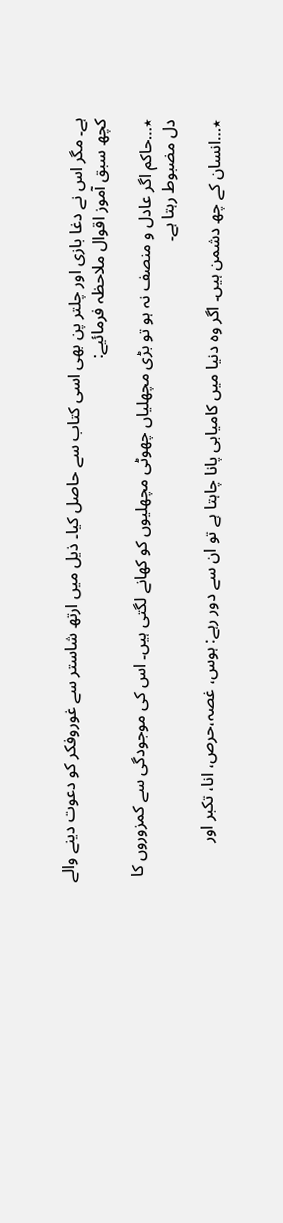ہے۔ مگر اس نے دغا بازی اور چلتر پن بھی اسی کتاب سے حاصل کیا۔ ذیل میں ارتھ شاستر سے غوروفکر کو دعوت دینے والے کچھ سبق آموز اقوال ملاحظہ فرمائیے:

٭…حاکم اگر عادل و منصف نہ ہو تو بڑی مچھلیاں چھوٹی مچھلیوں کو کھانے لگتی ہیں۔ اس کی موجودگی سے کمزوروں کا دل مضبوط رہتا ہے۔

٭…انسان کے چھ دشمن ہیں۔ اگر وہ دنیا میں کامیابی پانا چاہتا ہے تو ان سے دور رہے: ہوس، غصہ،حرص، انا، تکبر اور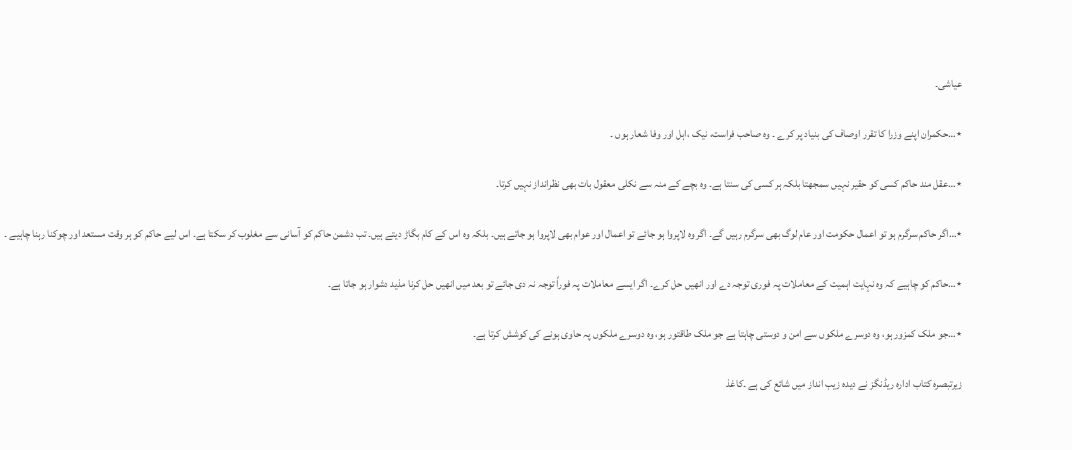عیاشی۔

٭…حکمران اپنے وزرا کا تقرر اوصاف کی بنیاد پر کرے ۔ وہ صاحب فراست، نیک ،اہل اور وفا شعار ہوں ۔

٭…عقل مند حاکم کسی کو حقیر نہیں سمجھتا بلکہ ہر کسی کی سنتا ہے۔ وہ بچے کے منہ سے نکلی معقول بات بھی نظرانداز نہیں کرتا۔

٭…اگر حاکم سرگرم ہو تو اعمال حکومت اور عام لوگ بھی سرگرم رہیں گے۔ اگر وہ لاپروا ہو جائے تو اعمال اور عوام بھی لاپروا ہو جاتے ہیں۔ بلکہ وہ اس کے کام بگاڑ دیتے ہیں۔ تب دشمن حاکم کو آسانی سے مغلوب کر سکتا ہے۔ اس لیے حاکم کو ہر وقت مستعد اور چوکنا رہنا چاہیے ۔

٭…حاکم کو چاہیے کہ وہ نہایت اہمیت کے معاملات پہ فوری توجہ دے اور انھیں حل کرے۔ اگر ایسے معاملات پہ فوراً توجہ نہ دی جائے تو بعد میں انھیں حل کرنا مذید دشوار ہو جاتا ہے۔

٭…جو ملک کمزور ہو، وہ دوسرے ملکوں سے امن و دوستی چاہتا ہے جو ملک طاقتور ہو، وہ دوسرے ملکوں پہ حاوی ہونے کی کوشش کرتا ہے۔

زیرتبصرہ کتاب ادارہ ریڈنگز نے دیدہ زیب انداز میں شائع کی ہے ۔کاغذ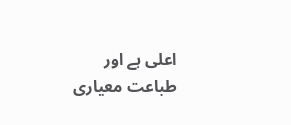اعلی ہے اور طباعت معیاری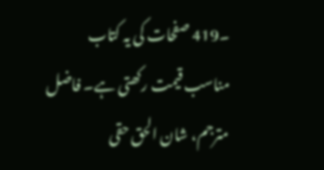۔419 صفحات کی یہ کتاب مناسب قیمت رکھتی ہے۔ فاضل مترجم، شان الحق حقی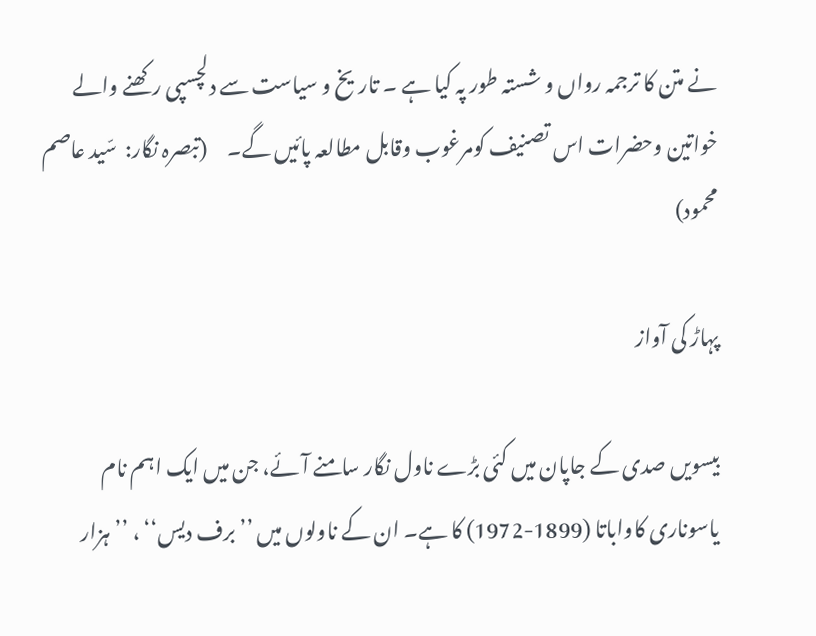نے متن کا ترجمہ رواں و شستہ طور پہ کیا ہے ۔ تاریخ و سیاست سے دلچسپی رکھنے والے خواتین وحضرات اس تصنیف کومرغوب وقابل مطالعہ پائیں گے۔     (تبصرہ نگار:  سّید عاصم محمود)

پہاڑ کی آواز

بیسویں صدی کے جاپان میں کئی بڑے ناول نگار سامنے آئے، جن میں ایک اہم نام یاسوناری کاواباتا (1899-1972) کا ہے۔ ان کے ناولوں میں ’’برف دیس‘‘ ، ’’ہزار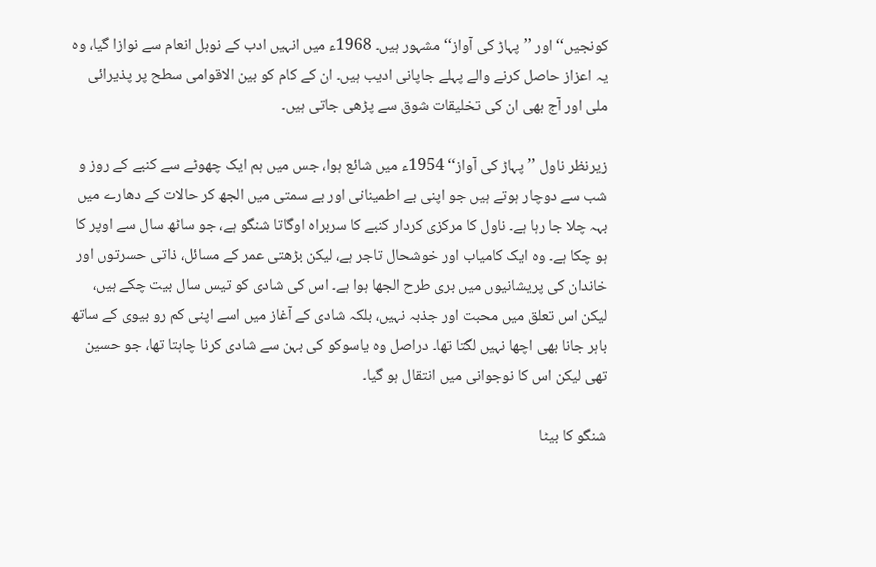کونجیں‘‘ اور ’’پہاڑ کی آواز‘‘ مشہور ہیں۔ 1968ء میں انہیں ادب کے نوبل انعام سے نوازا گیا، وہ یہ اعزاز حاصل کرنے والے پہلے جاپانی ادیب ہیں۔ ان کے کام کو بین الاقوامی سطح پر پذیرائی ملی اور آج بھی ان کی تخلیقات شوق سے پڑھی جاتی ہیں۔

زیرنظر ناول ’’پہاڑ کی آواز‘‘ 1954ء میں شائع ہوا، جس میں ہم ایک چھوٹے سے کنبے کے روز و شب سے دوچار ہوتے ہیں جو اپنی بے اطمینانی اور بے سمتی میں الجھ کر حالات کے دھارے میں بہہ چلا جا رہا ہے۔ ناول کا مرکزی کردار کنبے کا سربراہ اوگاتا شنگو ہے، جو ساٹھ سال سے اوپر کا ہو چکا ہے۔ وہ ایک کامیاب اور خوشحال تاجر ہے، لیکن بڑھتی عمر کے مسائل، ذاتی حسرتوں اور خاندان کی پریشانیوں میں بری طرح الجھا ہوا ہے۔ اس کی شادی کو تیس سال بیت چکے ہیں، لیکن اس تعلق میں محبت اور جذبہ نہیں، بلکہ شادی کے آغاز میں اسے اپنی کم رو بیوی کے ساتھ باہر جانا بھی اچھا نہیں لگتا تھا۔ دراصل وہ یاسوکو کی بہن سے شادی کرنا چاہتا تھا، جو حسین تھی لیکن اس کا نوجوانی میں انتقال ہو گیا۔

شنگو کا بیٹا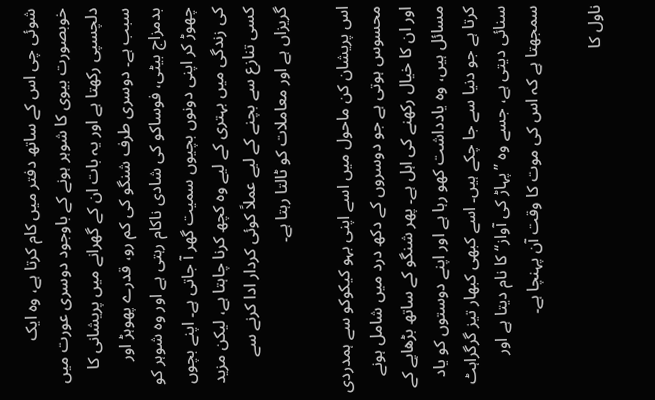شوئی چی اس کے ساتھ دفتر میں کام کرتا ہے، وہ ایک خوبصورت بیوی کا شوہر ہونے کے باوجود دوسری عورت میں دلچسپی رکھتا ہے اور یہ بات ان کے گھرانے میں پریشانی کا سبب ہے۔ دوسری طرف شنگو کی کم رو، قدرے پھوہڑ اور بدمزاج بیٹی، فوساکو کی شادی ناکام رہتی ہے اور وہ شوہر کو چھوڑ کر اپنی دونوں بچیوں سمیت گھر آ جاتی ہے۔ اپنے بچوں کی زندگی میں بہتری کے لیے وہ کچھ کرنا چاہتا ہے، لیکن مزید کسی تنازع سے بچنے کے لیے عملاً کوئی کردار ادا کرنے سے گریزاں ہے اور معاملات کو ٹالتا رہتا ہے۔

اس پریشان کن ماحول میں اسے اپنی بہو کیکوکو سے ہمدردی محسوس ہوتی ہے جو دوسروں کے دکھ درد میں شامل ہونے اور ان کا خیال رکھنے کی اہل ہے۔ پھر شنگو کے ساتھ بڑھاپے کے مسائل ہیں، وہ یادداشت کھو رہا ہے اور اپنے دوستوں کو یاد کرتا ہے جو دنیا سے جا چکے ہیں۔ اسے کبھی کبھار تیز گرگراہٹ سنائی دیتی ہے، جسے وہ ’’پہاڑ کی آواز‘‘ کا نام دیتا ہے اور سمجھتا ہے کہ اس کی موت کا وقت آن پہنچا ہے۔

ناول کا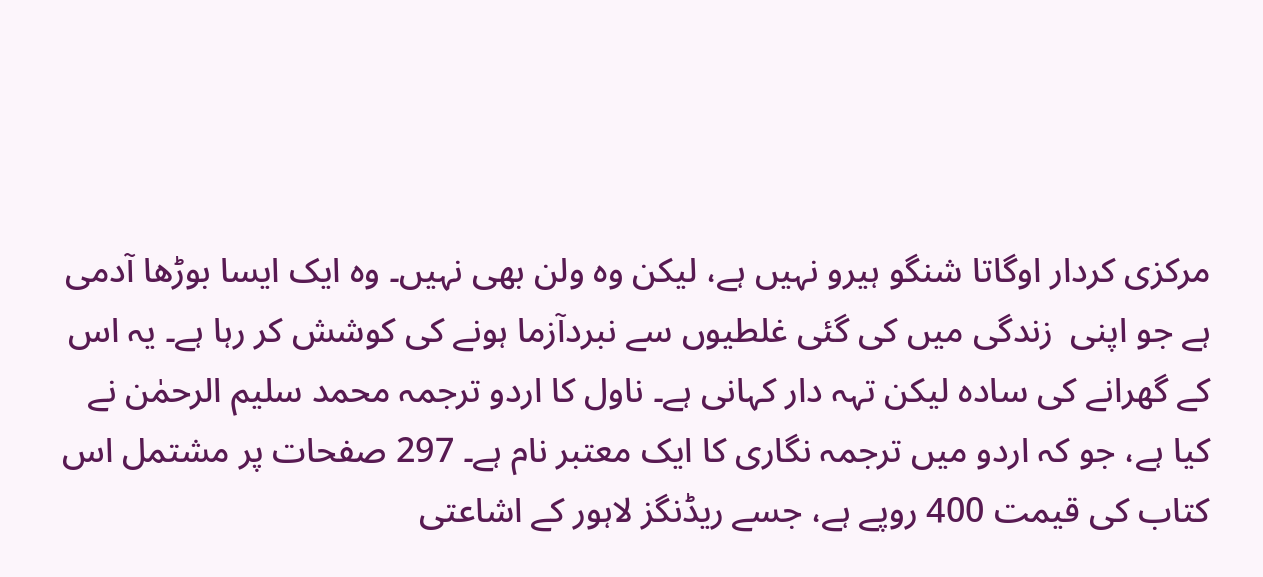مرکزی کردار اوگاتا شنگو ہیرو نہیں ہے، لیکن وہ ولن بھی نہیں۔ وہ ایک ایسا بوڑھا آدمی ہے جو اپنی  زندگی میں کی گئی غلطیوں سے نبردآزما ہونے کی کوشش کر رہا ہے۔ یہ اس کے گھرانے کی سادہ لیکن تہہ دار کہانی ہے۔ ناول کا اردو ترجمہ محمد سلیم الرحمٰن نے کیا ہے، جو کہ اردو میں ترجمہ نگاری کا ایک معتبر نام ہے۔ 297 صفحات پر مشتمل اس کتاب کی قیمت 400 روپے ہے، جسے ریڈنگز لاہور کے اشاعتی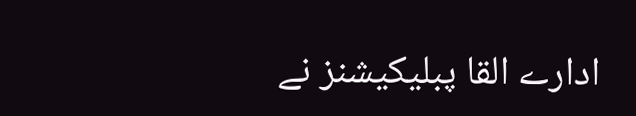ادارے القا پبلیکیشنز نے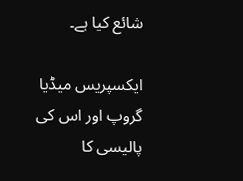شائع کیا ہے۔

ایکسپریس میڈیا گروپ اور اس کی پالیسی کا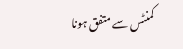کمنٹس سے متفق ہونا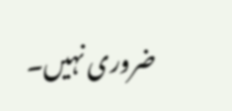ضروری نہیں۔